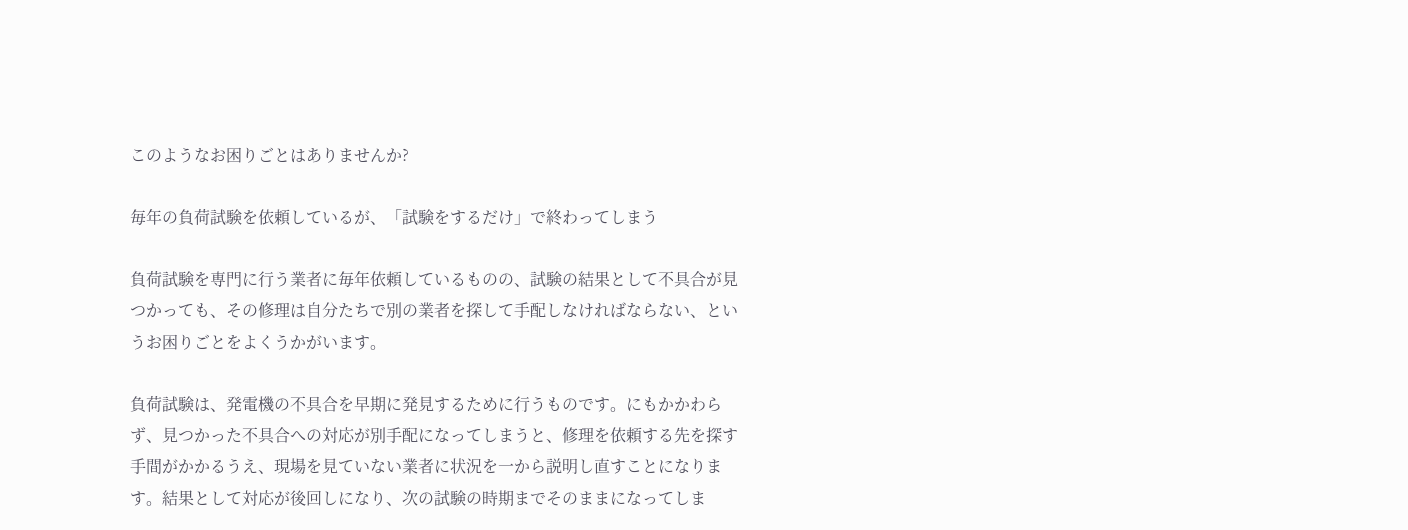このようなお困りごとはありませんか?

毎年の負荷試験を依頼しているが、「試験をするだけ」で終わってしまう

負荷試験を専門に行う業者に毎年依頼しているものの、試験の結果として不具合が見つかっても、その修理は自分たちで別の業者を探して手配しなければならない、というお困りごとをよくうかがいます。

負荷試験は、発電機の不具合を早期に発見するために行うものです。にもかかわらず、見つかった不具合への対応が別手配になってしまうと、修理を依頼する先を探す手間がかかるうえ、現場を見ていない業者に状況を一から説明し直すことになります。結果として対応が後回しになり、次の試験の時期までそのままになってしま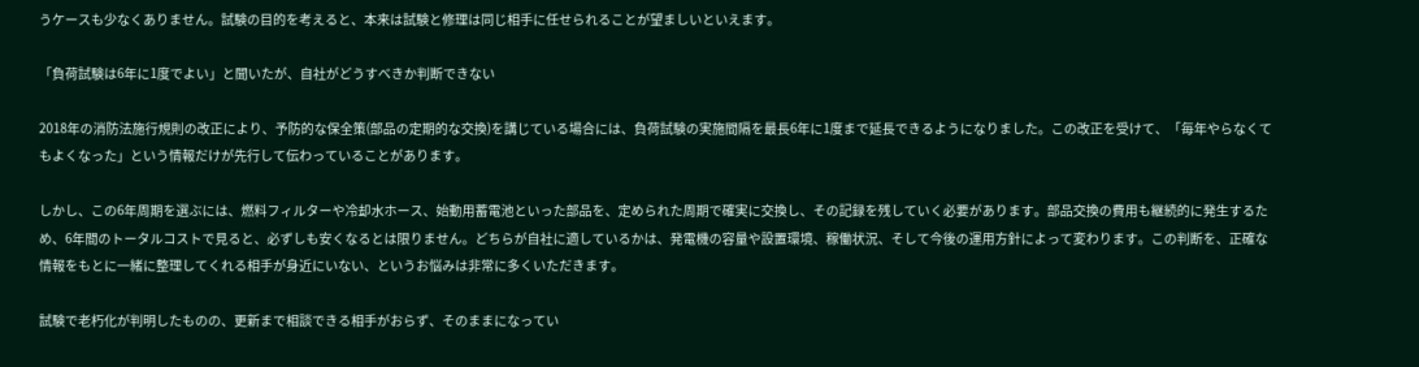うケースも少なくありません。試験の目的を考えると、本来は試験と修理は同じ相手に任せられることが望ましいといえます。

「負荷試験は6年に1度でよい」と聞いたが、自社がどうすべきか判断できない

2018年の消防法施行規則の改正により、予防的な保全策(部品の定期的な交換)を講じている場合には、負荷試験の実施間隔を最長6年に1度まで延長できるようになりました。この改正を受けて、「毎年やらなくてもよくなった」という情報だけが先行して伝わっていることがあります。

しかし、この6年周期を選ぶには、燃料フィルターや冷却水ホース、始動用蓄電池といった部品を、定められた周期で確実に交換し、その記録を残していく必要があります。部品交換の費用も継続的に発生するため、6年間のトータルコストで見ると、必ずしも安くなるとは限りません。どちらが自社に適しているかは、発電機の容量や設置環境、稼働状況、そして今後の運用方針によって変わります。この判断を、正確な情報をもとに一緒に整理してくれる相手が身近にいない、というお悩みは非常に多くいただきます。

試験で老朽化が判明したものの、更新まで相談できる相手がおらず、そのままになってい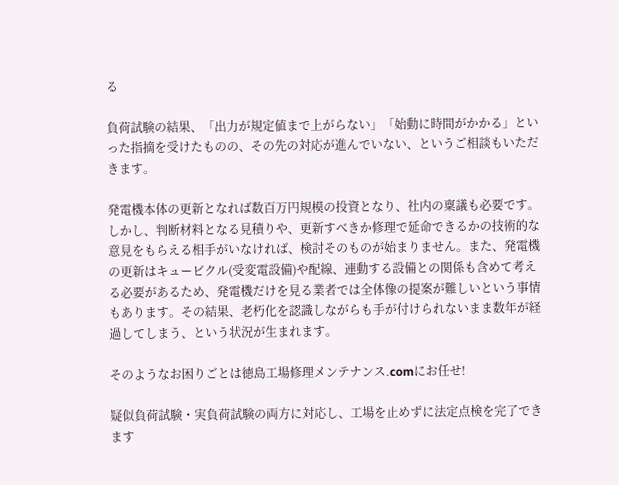る

負荷試験の結果、「出力が規定値まで上がらない」「始動に時間がかかる」といった指摘を受けたものの、その先の対応が進んでいない、というご相談もいただきます。

発電機本体の更新となれば数百万円規模の投資となり、社内の稟議も必要です。しかし、判断材料となる見積りや、更新すべきか修理で延命できるかの技術的な意見をもらえる相手がいなければ、検討そのものが始まりません。また、発電機の更新はキュービクル(受変電設備)や配線、連動する設備との関係も含めて考える必要があるため、発電機だけを見る業者では全体像の提案が難しいという事情もあります。その結果、老朽化を認識しながらも手が付けられないまま数年が経過してしまう、という状況が生まれます。

そのようなお困りごとは徳島工場修理メンテナンス.comにお任せ!

疑似負荷試験・実負荷試験の両方に対応し、工場を止めずに法定点検を完了できます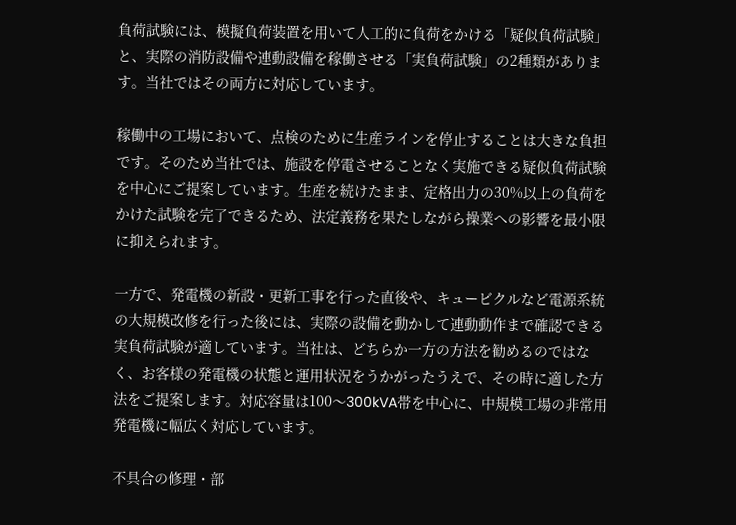負荷試験には、模擬負荷装置を用いて人工的に負荷をかける「疑似負荷試験」と、実際の消防設備や連動設備を稼働させる「実負荷試験」の2種類があります。当社ではその両方に対応しています。

稼働中の工場において、点検のために生産ラインを停止することは大きな負担です。そのため当社では、施設を停電させることなく実施できる疑似負荷試験を中心にご提案しています。生産を続けたまま、定格出力の30%以上の負荷をかけた試験を完了できるため、法定義務を果たしながら操業への影響を最小限に抑えられます。

一方で、発電機の新設・更新工事を行った直後や、キュービクルなど電源系統の大規模改修を行った後には、実際の設備を動かして連動動作まで確認できる実負荷試験が適しています。当社は、どちらか一方の方法を勧めるのではなく、お客様の発電機の状態と運用状況をうかがったうえで、その時に適した方法をご提案します。対応容量は100〜300kVA帯を中心に、中規模工場の非常用発電機に幅広く対応しています。

不具合の修理・部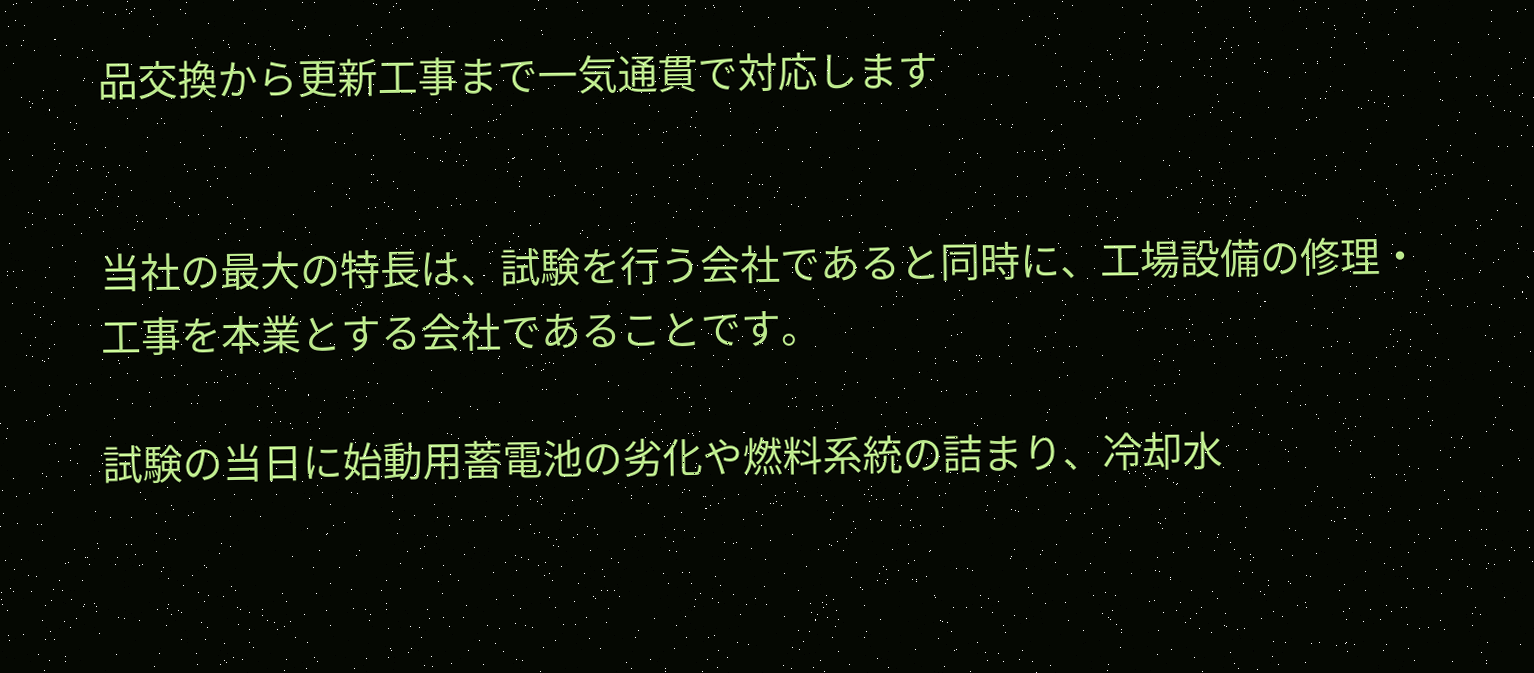品交換から更新工事まで一気通貫で対応します


当社の最大の特長は、試験を行う会社であると同時に、工場設備の修理・工事を本業とする会社であることです。

試験の当日に始動用蓄電池の劣化や燃料系統の詰まり、冷却水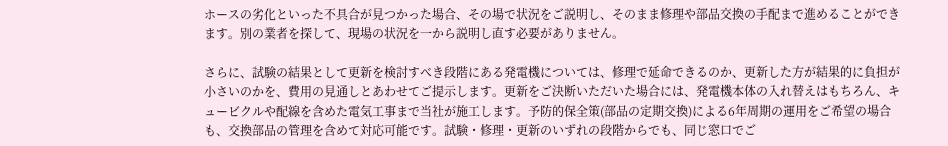ホースの劣化といった不具合が見つかった場合、その場で状況をご説明し、そのまま修理や部品交換の手配まで進めることができます。別の業者を探して、現場の状況を一から説明し直す必要がありません。

さらに、試験の結果として更新を検討すべき段階にある発電機については、修理で延命できるのか、更新した方が結果的に負担が小さいのかを、費用の見通しとあわせてご提示します。更新をご決断いただいた場合には、発電機本体の入れ替えはもちろん、キュービクルや配線を含めた電気工事まで当社が施工します。予防的保全策(部品の定期交換)による6年周期の運用をご希望の場合も、交換部品の管理を含めて対応可能です。試験・修理・更新のいずれの段階からでも、同じ窓口でご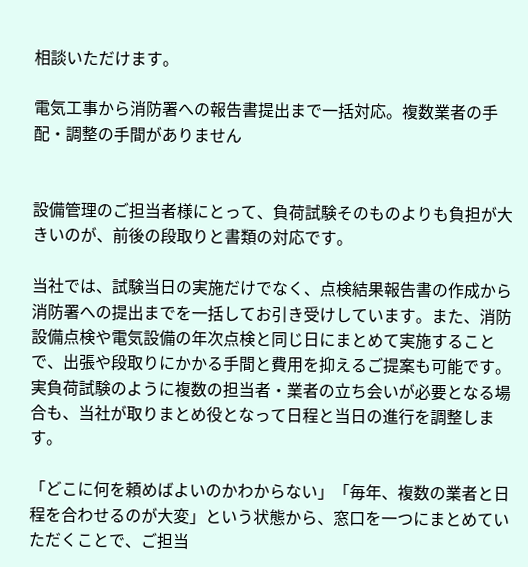相談いただけます。

電気工事から消防署への報告書提出まで一括対応。複数業者の手配・調整の手間がありません


設備管理のご担当者様にとって、負荷試験そのものよりも負担が大きいのが、前後の段取りと書類の対応です。

当社では、試験当日の実施だけでなく、点検結果報告書の作成から消防署への提出までを一括してお引き受けしています。また、消防設備点検や電気設備の年次点検と同じ日にまとめて実施することで、出張や段取りにかかる手間と費用を抑えるご提案も可能です。実負荷試験のように複数の担当者・業者の立ち会いが必要となる場合も、当社が取りまとめ役となって日程と当日の進行を調整します。

「どこに何を頼めばよいのかわからない」「毎年、複数の業者と日程を合わせるのが大変」という状態から、窓口を一つにまとめていただくことで、ご担当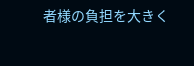者様の負担を大きく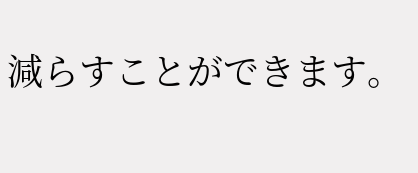減らすことができます。